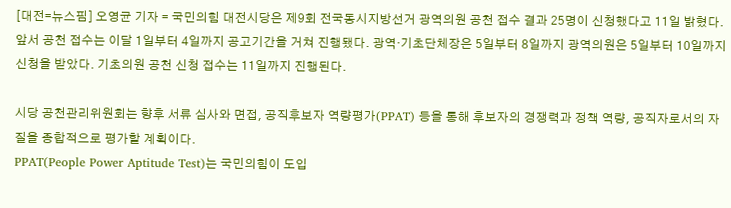[대전=뉴스핌] 오영균 기자 = 국민의힘 대전시당은 제9회 전국동시지방선거 광역의원 공천 접수 결과 25명이 신청했다고 11일 밝혔다.
앞서 공천 접수는 이달 1일부터 4일까지 공고기간을 거쳐 진행됐다. 광역·기초단체장은 5일부터 8일까지 광역의원은 5일부터 10일까지 신청을 받았다. 기초의원 공천 신청 접수는 11일까지 진행된다.

시당 공천관리위원회는 향후 서류 심사와 면접, 공직후보자 역량평가(PPAT) 등을 통해 후보자의 경쟁력과 정책 역량, 공직자로서의 자질을 종합적으로 평가할 계획이다.
PPAT(People Power Aptitude Test)는 국민의힘이 도입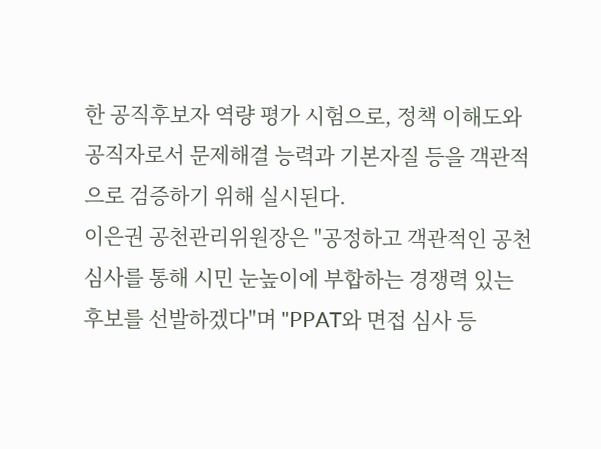한 공직후보자 역량 평가 시험으로, 정책 이해도와 공직자로서 문제해결 능력과 기본자질 등을 객관적으로 검증하기 위해 실시된다.
이은권 공천관리위원장은 "공정하고 객관적인 공천 심사를 통해 시민 눈높이에 부합하는 경쟁력 있는 후보를 선발하겠다"며 "PPAT와 면접 심사 등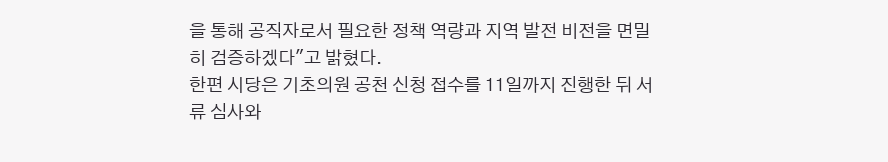을 통해 공직자로서 필요한 정책 역량과 지역 발전 비전을 면밀히 검증하겠다"고 밝혔다.
한편 시당은 기초의원 공천 신청 접수를 11일까지 진행한 뒤 서류 심사와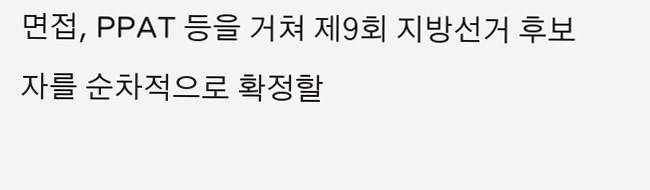면접, PPAT 등을 거쳐 제9회 지방선거 후보자를 순차적으로 확정할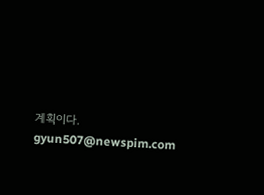계획이다.
gyun507@newspim.com